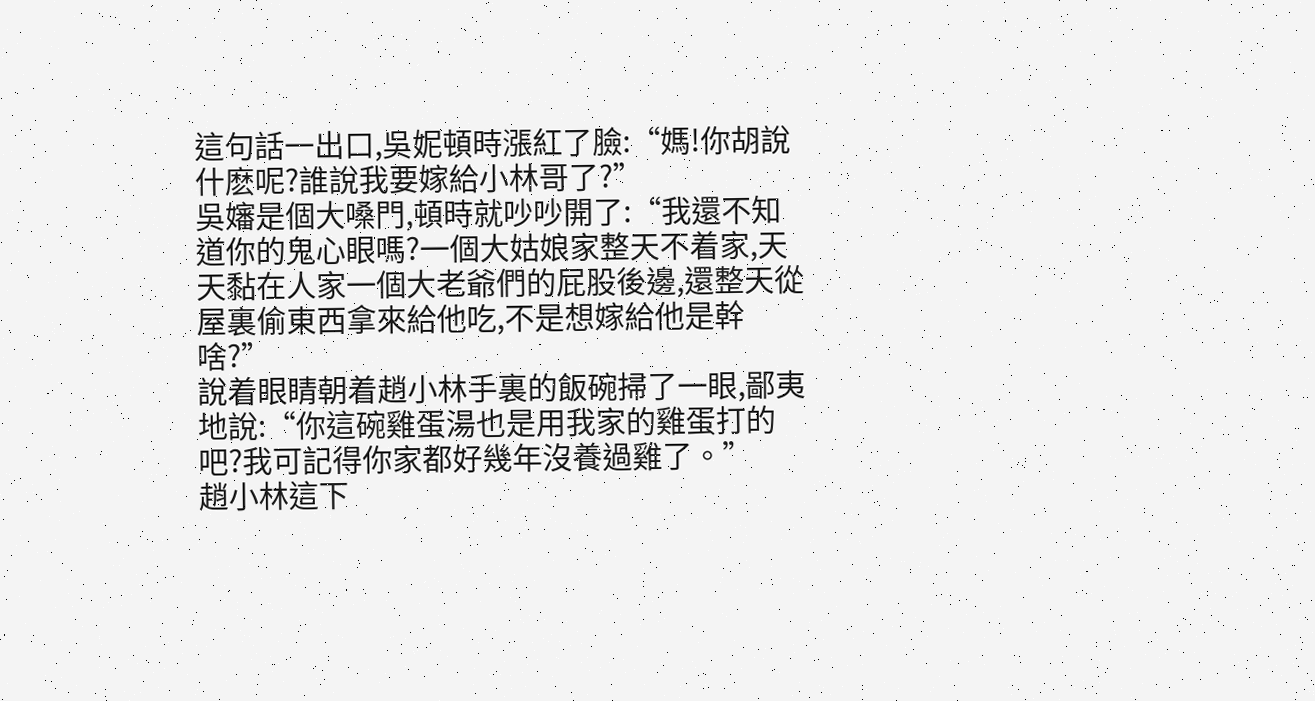這句話一出口,吳妮頓時漲紅了臉:“媽!你胡說什麽呢?誰說我要嫁給小林哥了?”
吳嬸是個大嗓門,頓時就吵吵開了:“我還不知道你的鬼心眼嗎?一個大姑娘家整天不着家,天天黏在人家一個大老爺們的屁股後邊,還整天從屋裏偷東西拿來給他吃,不是想嫁給他是幹啥?”
說着眼睛朝着趙小林手裏的飯碗掃了一眼,鄙夷地說:“你這碗雞蛋湯也是用我家的雞蛋打的吧?我可記得你家都好幾年沒養過雞了。”
趙小林這下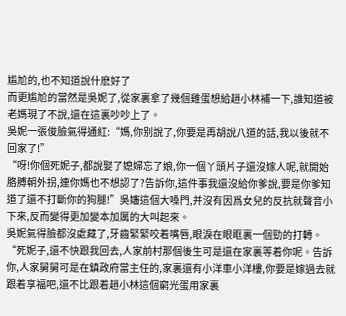尴尬的,也不知道說什麽好了
而更尴尬的當然是吳妮了,從家裏拿了幾個雞蛋想給趙小林補一下,誰知道被老媽現了不說,還在這裏吵吵上了。
吳妮一張俊臉氣得通紅:“媽,你别說了,你要是再胡說八道的話,我以後就不回家了!”
“呀!你個死妮子,都說娶了媳婦忘了娘,你一個丫頭片子還沒嫁人呢,就開始胳膊朝外拐,連你媽也不想認了?告訴你,這件事我還沒給你爹說,要是你爹知道了還不打斷你的狗腿!”吳嬸這個大嗓門,并沒有因爲女兒的反抗就聲音小下來,反而變得更加變本加厲的大叫起來。
吳妮氣得臉都沒處藏了,牙齒緊緊咬着嘴唇,眼淚在眼眶裏一個勁的打轉。
“死妮子,還不快跟我回去,人家前村那個後生可是還在家裏等着你呢。告訴你,人家舅舅可是在鎮政府當主任的,家裏還有小洋車小洋樓,你要是嫁過去就跟着享福吧,還不比跟着趙小林這個窮光蛋用家裏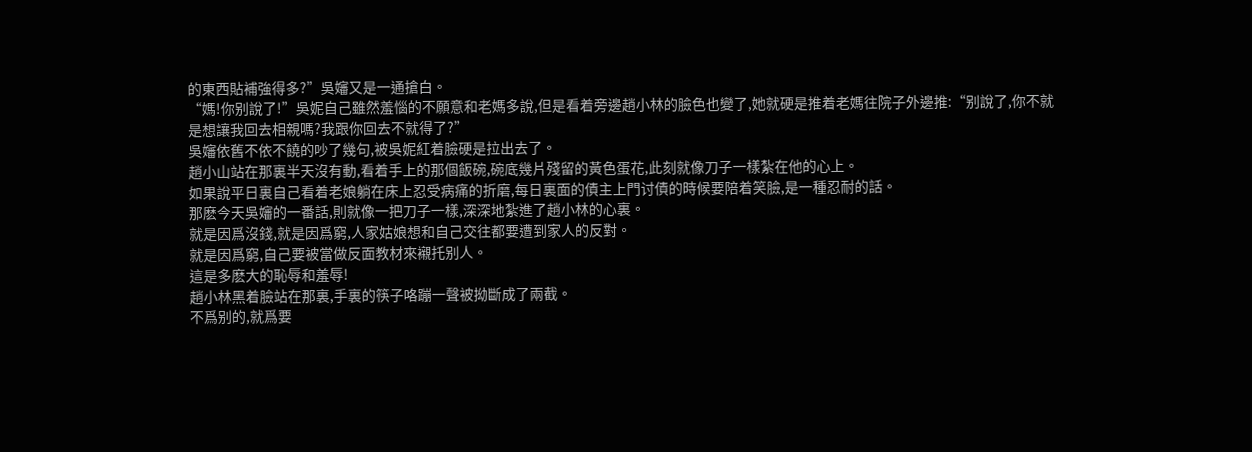的東西貼補強得多?”吳嬸又是一通搶白。
“媽!你别說了!”吳妮自己雖然羞惱的不願意和老媽多說,但是看着旁邊趙小林的臉色也變了,她就硬是推着老媽往院子外邊推:“别說了,你不就是想讓我回去相親嗎?我跟你回去不就得了?”
吳嬸依舊不依不饒的吵了幾句,被吳妮紅着臉硬是拉出去了。
趙小山站在那裏半天沒有動,看着手上的那個飯碗,碗底幾片殘留的黃色蛋花,此刻就像刀子一樣紮在他的心上。
如果說平日裏自己看着老娘躺在床上忍受病痛的折磨,每日裏面的債主上門讨債的時候要陪着笑臉,是一種忍耐的話。
那麽今天吳嬸的一番話,則就像一把刀子一樣,深深地紮進了趙小林的心裏。
就是因爲沒錢,就是因爲窮,人家姑娘想和自己交往都要遭到家人的反對。
就是因爲窮,自己要被當做反面教材來襯托别人。
這是多麽大的恥辱和羞辱!
趙小林黑着臉站在那裏,手裏的筷子咯蹦一聲被拗斷成了兩截。
不爲别的,就爲要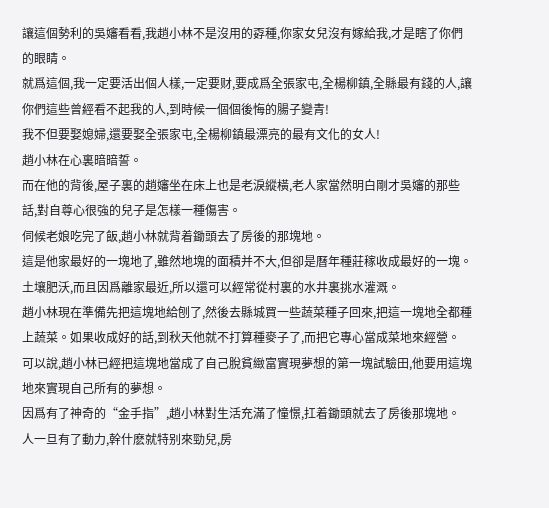讓這個勢利的吳嬸看看,我趙小林不是沒用的孬種,你家女兒沒有嫁給我,才是瞎了你們的眼睛。
就爲這個,我一定要活出個人樣,一定要财,要成爲全張家屯,全楊柳鎮,全縣最有錢的人,讓你們這些曾經看不起我的人,到時候一個個後悔的腸子變青!
我不但要娶媳婦,還要娶全張家屯,全楊柳鎮最漂亮的最有文化的女人!
趙小林在心裏暗暗誓。
而在他的背後,屋子裏的趙嬸坐在床上也是老淚縱橫,老人家當然明白剛才吳嬸的那些話,對自尊心很強的兒子是怎樣一種傷害。
伺候老娘吃完了飯,趙小林就背着鋤頭去了房後的那塊地。
這是他家最好的一塊地了,雖然地塊的面積并不大,但卻是曆年種莊稼收成最好的一塊。土壤肥沃,而且因爲離家最近,所以還可以經常從村裏的水井裏挑水灌溉。
趙小林現在準備先把這塊地給刨了,然後去縣城買一些蔬菜種子回來,把這一塊地全都種上蔬菜。如果收成好的話,到秋天他就不打算種麥子了,而把它專心當成菜地來經營。
可以說,趙小林已經把這塊地當成了自己脫貧緻富實現夢想的第一塊試驗田,他要用這塊地來實現自己所有的夢想。
因爲有了神奇的“金手指”,趙小林對生活充滿了憧憬,扛着鋤頭就去了房後那塊地。
人一旦有了動力,幹什麽就特别來勁兒,房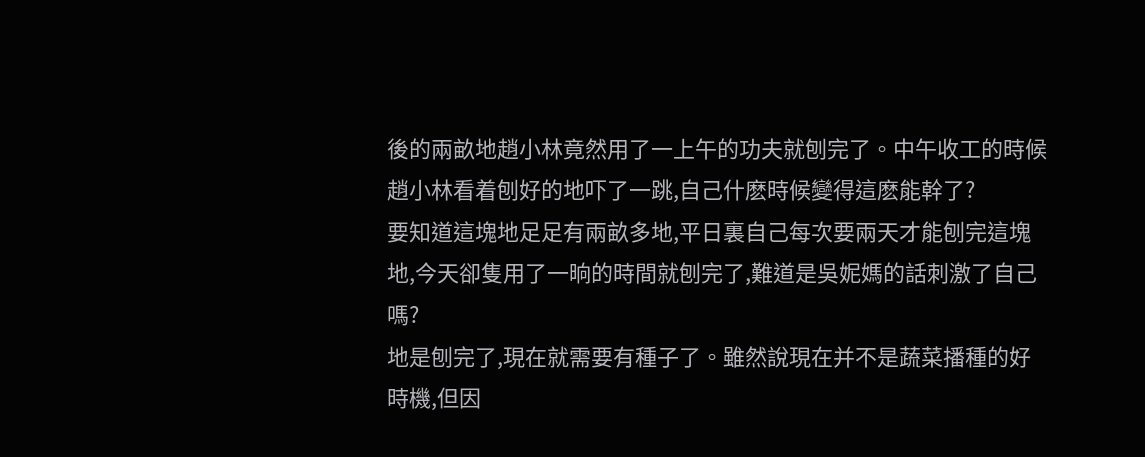後的兩畝地趙小林竟然用了一上午的功夫就刨完了。中午收工的時候趙小林看着刨好的地吓了一跳,自己什麽時候變得這麽能幹了?
要知道這塊地足足有兩畝多地,平日裏自己每次要兩天才能刨完這塊地,今天卻隻用了一晌的時間就刨完了,難道是吳妮媽的話刺激了自己嗎?
地是刨完了,現在就需要有種子了。雖然說現在并不是蔬菜播種的好時機,但因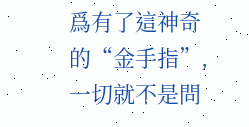爲有了這神奇的“金手指”,一切就不是問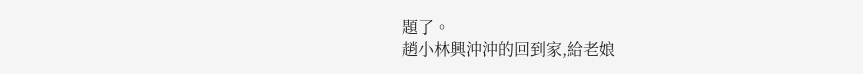題了。
趙小林興沖沖的回到家,給老娘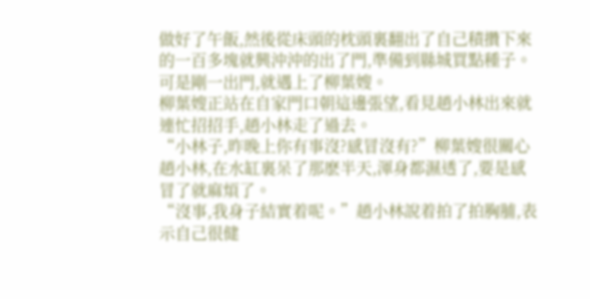做好了午飯,然後從床頭的枕頭裏翻出了自己積攢下來的一百多塊就興沖沖的出了門,準備到縣城買點種子。
可是剛一出門,就遇上了柳葉嫂。
柳葉嫂正站在自家門口朝這邊張望,看見趙小林出來就連忙招招手,趙小林走了過去。
“小林子,昨晚上你有事沒?感冒沒有?”柳葉嫂很關心趙小林,在水缸裏呆了那麽半天,渾身都濕透了,要是感冒了就麻煩了。
“沒事,我身子結實着呢。”趙小林說着拍了拍胸脯,表示自己很健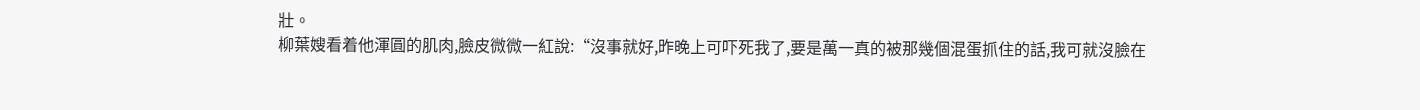壯。
柳葉嫂看着他渾圓的肌肉,臉皮微微一紅說:“沒事就好,昨晚上可吓死我了,要是萬一真的被那幾個混蛋抓住的話,我可就沒臉在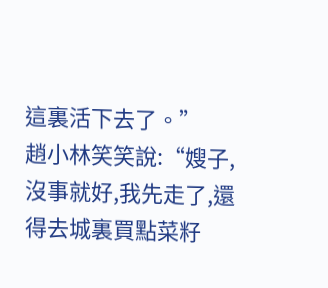這裏活下去了。”
趙小林笑笑說:“嫂子,沒事就好,我先走了,還得去城裏買點菜籽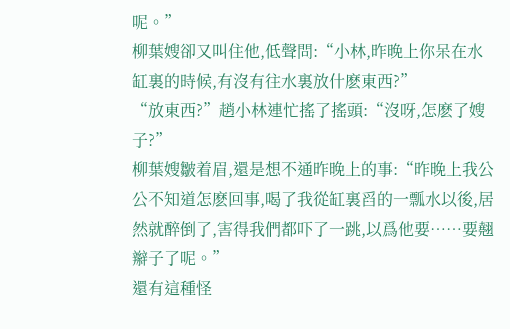呢。”
柳葉嫂卻又叫住他,低聲問:“小林,昨晚上你呆在水缸裏的時候,有沒有往水裏放什麽東西?”
“放東西?”趙小林連忙搖了搖頭:“沒呀,怎麽了嫂子?”
柳葉嫂皺着眉,還是想不通昨晚上的事:“昨晚上我公公不知道怎麽回事,喝了我從缸裏舀的一瓢水以後,居然就醉倒了,害得我們都吓了一跳,以爲他要……要翹辮子了呢。”
還有這種怪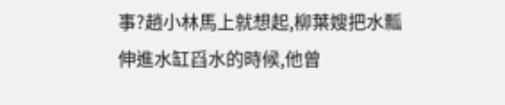事?趙小林馬上就想起,柳葉嫂把水瓢伸進水缸舀水的時候,他曾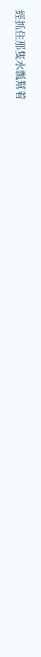經抓住那隻水瓢幫着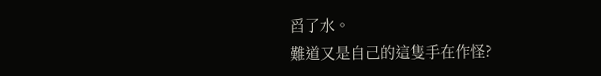舀了水。
難道又是自己的這隻手在作怪?